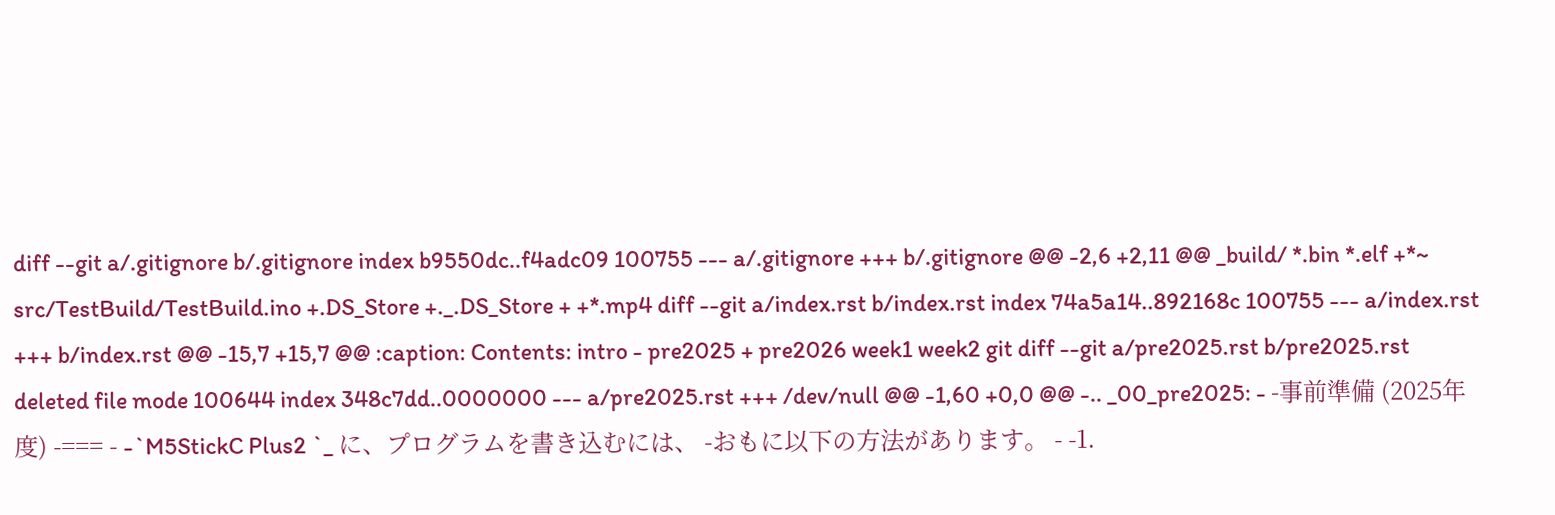diff --git a/.gitignore b/.gitignore index b9550dc..f4adc09 100755 --- a/.gitignore +++ b/.gitignore @@ -2,6 +2,11 @@ _build/ *.bin *.elf +*~ src/TestBuild/TestBuild.ino +.DS_Store +._.DS_Store + +*.mp4 diff --git a/index.rst b/index.rst index 74a5a14..892168c 100755 --- a/index.rst +++ b/index.rst @@ -15,7 +15,7 @@ :caption: Contents: intro - pre2025 + pre2026 week1 week2 git diff --git a/pre2025.rst b/pre2025.rst deleted file mode 100644 index 348c7dd..0000000 --- a/pre2025.rst +++ /dev/null @@ -1,60 +0,0 @@ -.. _00_pre2025: - -事前準備 (2025年度) -=== - -`M5StickC Plus2 `_ に、プログラムを書き込むには、 -おもに以下の方法があります。 - -1.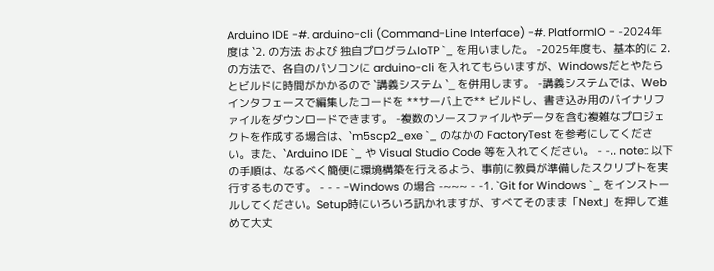Arduino IDE -#. arduino-cli (Command-Line Interface) -#. PlatformIO - -2024年度は `2. の方法 および 独自プログラムIoTP `_ を用いました。 -2025年度も、基本的に 2. の方法で、各自のパソコンに arduino-cli を入れてもらいますが、Windowsだとやたらとビルドに時間がかかるので `講義システム `_ を併用します。 -講義システムでは、Webインタフェースで編集したコードを **サーバ上で** ビルドし、書き込み用のバイナリファイルをダウンロードできます。 -複数のソースファイルやデータを含む複雑なプロジェクトを作成する場合は、`m5scp2_exe `_ のなかの FactoryTest を参考にしてください。また、`Arduino IDE `_ や Visual Studio Code 等を入れてください。 - -.. note:: 以下の手順は、なるべく簡便に環境構築を行えるよう、事前に教員が準備したスクリプトを実行するものです。 - - - -Windows の場合 -~~~ - -1. `Git for Windows `_ をインストールしてください。Setup時にいろいろ訊かれますが、すべてそのまま「Next」を押して進めて大丈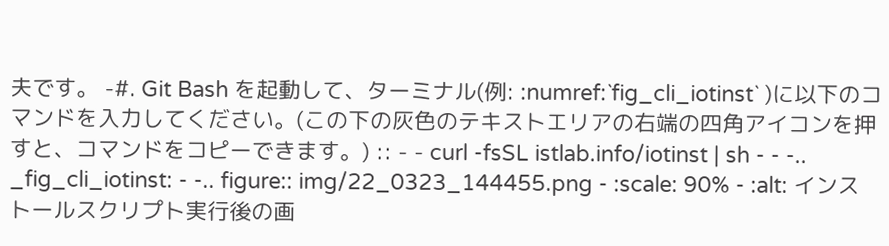夫です。 -#. Git Bash を起動して、ターミナル(例: :numref:`fig_cli_iotinst` )に以下のコマンドを入力してください。(この下の灰色のテキストエリアの右端の四角アイコンを押すと、コマンドをコピーできます。) :: - - curl -fsSL istlab.info/iotinst | sh - - -.. _fig_cli_iotinst: - -.. figure:: img/22_0323_144455.png - :scale: 90% - :alt: インストールスクリプト実行後の画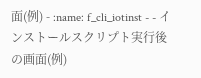面(例) - :name: f_cli_iotinst - - インストールスクリプト実行後の画面(例)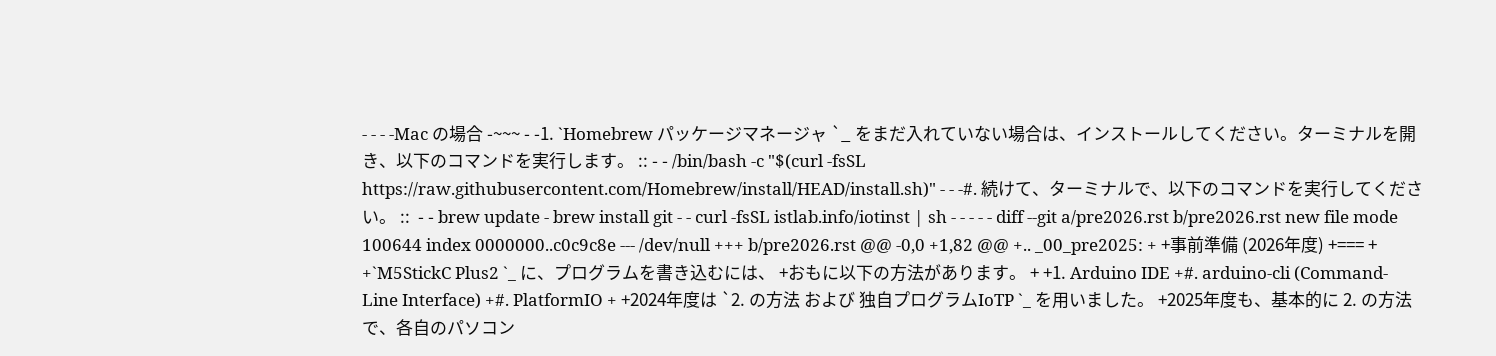- - - -Mac の場合 -~~~ - -1. `Homebrew パッケージマネージャ `_ をまだ入れていない場合は、インストールしてください。ターミナルを開き、以下のコマンドを実行します。 :: - - /bin/bash -c "$(curl -fsSL https://raw.githubusercontent.com/Homebrew/install/HEAD/install.sh)" - - -#. 続けて、ターミナルで、以下のコマンドを実行してください。 ::  - - brew update - brew install git - - curl -fsSL istlab.info/iotinst | sh - - - - - diff --git a/pre2026.rst b/pre2026.rst new file mode 100644 index 0000000..c0c9c8e --- /dev/null +++ b/pre2026.rst @@ -0,0 +1,82 @@ +.. _00_pre2025: + +事前準備 (2026年度) +=== + +`M5StickC Plus2 `_ に、プログラムを書き込むには、 +おもに以下の方法があります。 + +1. Arduino IDE +#. arduino-cli (Command-Line Interface) +#. PlatformIO + +2024年度は `2. の方法 および 独自プログラムIoTP `_ を用いました。 +2025年度も、基本的に 2. の方法で、各自のパソコン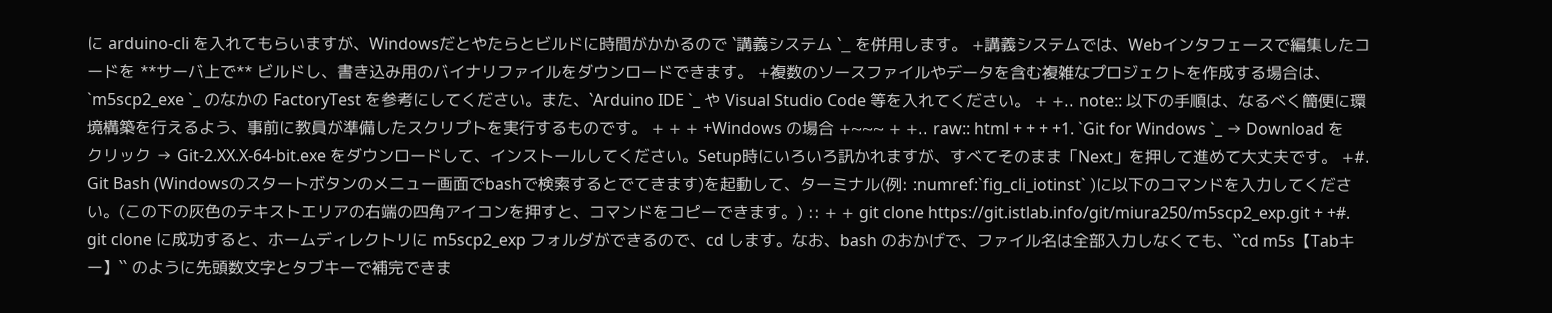に arduino-cli を入れてもらいますが、Windowsだとやたらとビルドに時間がかかるので `講義システム `_ を併用します。 +講義システムでは、Webインタフェースで編集したコードを **サーバ上で** ビルドし、書き込み用のバイナリファイルをダウンロードできます。 +複数のソースファイルやデータを含む複雑なプロジェクトを作成する場合は、`m5scp2_exe `_ のなかの FactoryTest を参考にしてください。また、`Arduino IDE `_ や Visual Studio Code 等を入れてください。 + +.. note:: 以下の手順は、なるべく簡便に環境構築を行えるよう、事前に教員が準備したスクリプトを実行するものです。 + + + +Windows の場合 +~~~ + +.. raw:: html + + + +1. `Git for Windows `_ → Download をクリック → Git-2.XX.X-64-bit.exe をダウンロードして、インストールしてください。Setup時にいろいろ訊かれますが、すべてそのまま「Next」を押して進めて大丈夫です。 +#. Git Bash (Windowsのスタートボタンのメニュー画面でbashで検索するとでてきます)を起動して、ターミナル(例: :numref:`fig_cli_iotinst` )に以下のコマンドを入力してください。(この下の灰色のテキストエリアの右端の四角アイコンを押すと、コマンドをコピーできます。) :: + + git clone https://git.istlab.info/git/miura250/m5scp2_exp.git + +#. git clone に成功すると、ホームディレクトリに m5scp2_exp フォルダができるので、cd します。なお、bash のおかげで、ファイル名は全部入力しなくても、``cd m5s【Tabキー】`` のように先頭数文字とタブキーで補完できま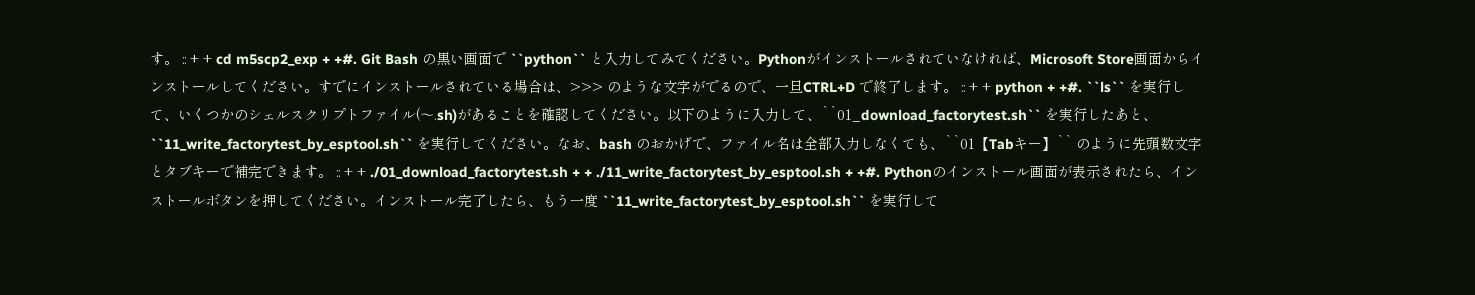す。 :: + + cd m5scp2_exp + +#. Git Bash の黒い画面で ``python`` と入力してみてください。Pythonがインストールされていなければ、Microsoft Store画面からインストールしてください。すでにインストールされている場合は、>>> のような文字がでるので、一旦CTRL+D で終了します。 :: + + python + +#. ``ls`` を実行して、いくつかのシェルスクリプトファイル(〜.sh)があることを確認してください。以下のように入力して、``01_download_factorytest.sh`` を実行したあと、``11_write_factorytest_by_esptool.sh`` を実行してください。なお、bash のおかげで、ファイル名は全部入力しなくても、``01【Tabキー】`` のように先頭数文字とタブキーで補完できます。 :: + + ./01_download_factorytest.sh + + ./11_write_factorytest_by_esptool.sh + +#. Pythonのインストール画面が表示されたら、インストールボタンを押してください。インストール完了したら、もう一度 ``11_write_factorytest_by_esptool.sh`` を実行して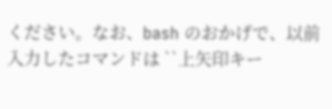ください。なお、bash のおかげで、以前入力したコマンドは ``上矢印キー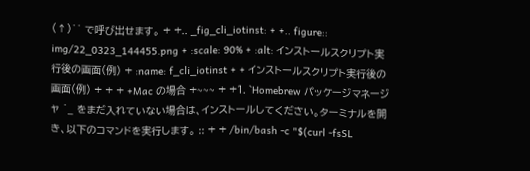(↑)`` で呼び出せます。 + +.. _fig_cli_iotinst: + +.. figure:: img/22_0323_144455.png + :scale: 90% + :alt: インストールスクリプト実行後の画面(例) + :name: f_cli_iotinst + + インストールスクリプト実行後の画面(例) + + + +Mac の場合 +~~~ + +1. `Homebrew パッケージマネージャ `_ をまだ入れていない場合は、インストールしてください。ターミナルを開き、以下のコマンドを実行します。 :: + + /bin/bash -c "$(curl -fsSL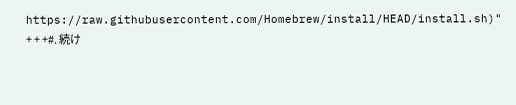https://raw.githubusercontent.com/Homebrew/install/HEAD/install.sh)" + + +#. 続け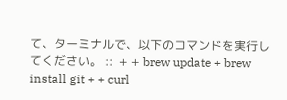て、ターミナルで、以下のコマンドを実行してください。 ::  + + brew update + brew install git + + curl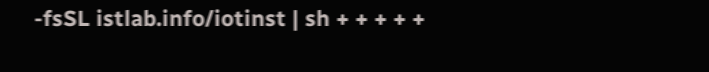-fsSL istlab.info/iotinst | sh + + + + +